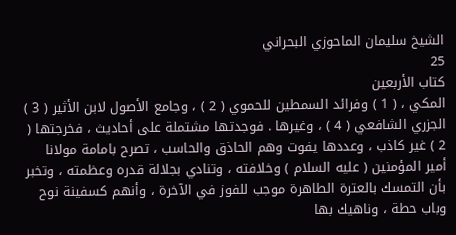الشيخ سليمان الماحوزي البحراني
25
كتاب الأربعين
المكي ، ( 1 ) وفرائد السمطين للحموي ( 2 ) ، وجامع الأصول لابن الأثير ( 3 ) الجزري الشافعي ( 4 ) ، وغيرها . فوجدتها مشتملة على أحاديث ، فخرجتها ( 2 ) غير كاذب ، وعددها يفوت وهم الحاذق والحاسب ، تصرح بامامة مولانا أمير المؤمنين ( عليه السلام ) وخلافته ، وتنادي بجلالة قدره وعظمته ، وتخبر بأن التمسك بالعترة الطاهرة موجب للفوز في الآخرة ، وأنهم كسفينة نوح وباب حطة ، وناهيك بها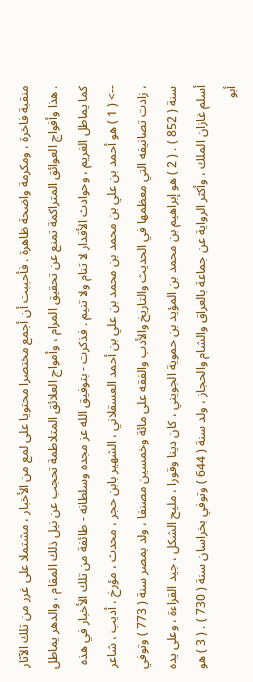منقبة فاخرة ، ومكرمة واضحة ظاهرة . فأحببت أن أجمع مختصرا محتويا على لمع من الأخبار ، مشتملا على غرر من تلك الآثار . هذا وأفواج العوائق المتراكمة تمنع عن تحقيق المرام ، وأمواج العلائق المتلاطمة تحجب عن نيل ذلك المقام ، والدهر يماطل كما يماطل الغريم ، وحوادث الأقدار لا تنام ولا تنيم . فذكرت - بتوفيق الله عز مجده وسلطانه - طائفة من تلك الأخبار في هذه
--> ( 1 ) هو أحمد بن علي بن محمد بن محمد بن علي بن أحمد العسقلاني ، الشهير بابن حجر ، محدث ، مؤرخ ، أديب ، شاعر ، زادت تصانيفه التي معظمها في الحديث والتاريخ والأدب والفقه على مائة وخمسين مصنفا ، ولد بمصر سنة ( 773 ) وتوفي سنة ( 852 ) . ( 2 ) هو إبراهيم بن محمد بن المؤيد بن حموية الجويني ، كان دينا وقورا ، مليح الشكل ، جيد القراءة ، وعلى يده أسلم غازان الملك ، وأكثر الرواية عن جماعة بالعراق والشام والحجاز ، ولد سنة ( 644 ) وتوفي بخراسان سنة ( 730 ) . ( 3 ) هو أبو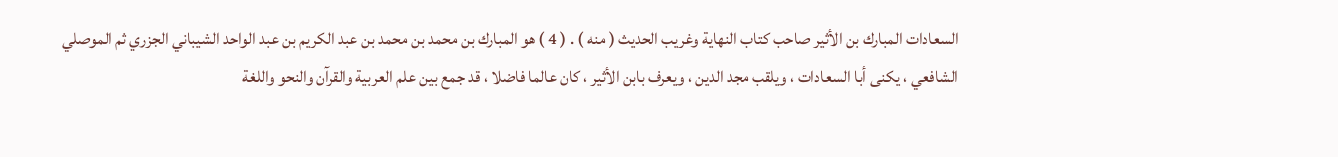السعادات المبارك بن الأثير صاحب كتاب النهاية وغريب الحديث ( منه ) . ( 4 ) هو المبارك بن محمد بن محمد بن عبد الكريم بن عبد الواحد الشيباني الجزري ثم الموصلي الشافعي ، يكنى أبا السعادات ، ويلقب مجد الدين ، ويعرف بابن الأثير ، كان عالما فاضلا ، قد جمع بين علم العربية والقرآن والنحو واللغة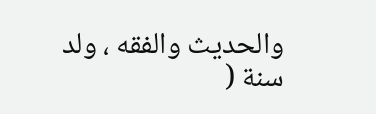والحديث والفقه ، ولد سنة (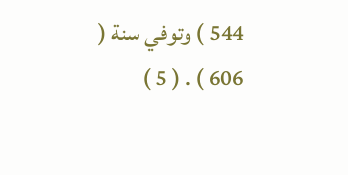544 ) وتوفي سنة ( 606 ) . ( 5 )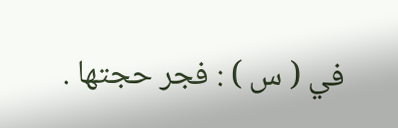في ( س ) : فجر حجتها .